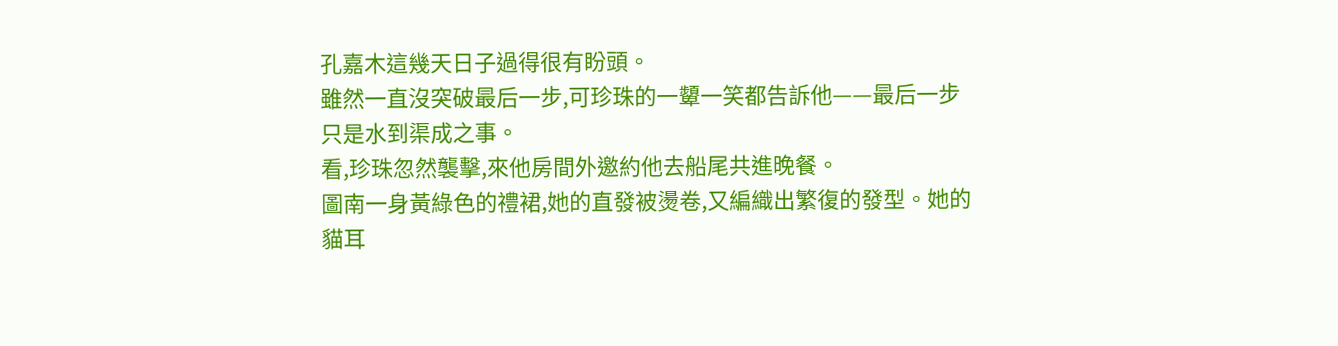孔嘉木這幾天日子過得很有盼頭。
雖然一直沒突破最后一步,可珍珠的一顰一笑都告訴他——最后一步只是水到渠成之事。
看,珍珠忽然襲擊,來他房間外邀約他去船尾共進晚餐。
圖南一身黃綠色的禮裙,她的直發被燙卷,又編織出繁復的發型。她的貓耳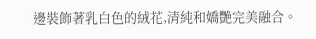邊裝飾著乳白色的絨花,清純和嬌艷完美融合。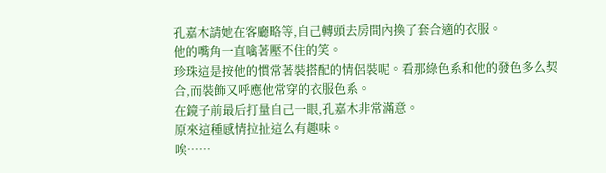孔嘉木請她在客廳略等,自己轉頭去房間內換了套合適的衣服。
他的嘴角一直噙著壓不住的笑。
珍珠這是按他的慣常著裝搭配的情侶裝呢。看那綠色系和他的發色多么契合,而裝飾又呼應他常穿的衣服色系。
在鏡子前最后打量自己一眼,孔嘉木非常滿意。
原來這種感情拉扯這么有趣味。
唉……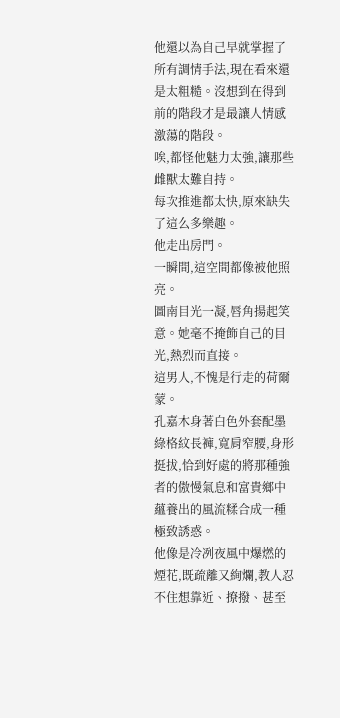他還以為自己早就掌握了所有調情手法,現在看來還是太粗糙。沒想到在得到前的階段才是最讓人情感激蕩的階段。
唉,都怪他魅力太強,讓那些雌獸太難自持。
每次推進都太快,原來缺失了這么多樂趣。
他走出房門。
一瞬間,這空間都像被他照亮。
圖南目光一凝,唇角揚起笑意。她毫不掩飾自己的目光,熱烈而直接。
這男人,不愧是行走的荷爾蒙。
孔嘉木身著白色外套配墨綠格紋長褲,寬肩窄腰,身形挺拔,恰到好處的將那種強者的傲慢氣息和富貴鄉中蘊養出的風流糅合成一種極致誘惑。
他像是冷冽夜風中爆燃的煙花,既疏離又絢爛,教人忍不住想靠近、撩撥、甚至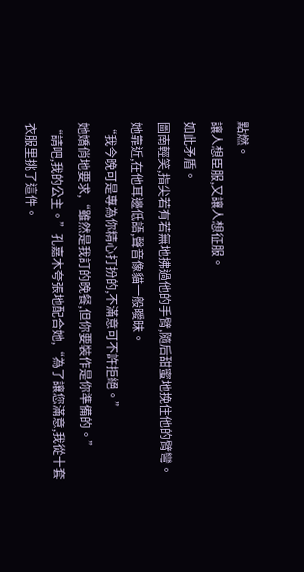點燃。
讓人想臣服,又讓人想征服。
如此矛盾。
圖南輕笑,指尖若有若無地拂過他的手臂,隨后甜蜜地挽住他的臂彎。
她靠近,在他耳邊低語,聲音像貓一般曖昧。
“我今晚可是專為你精心打扮的,不滿意可不許拒絕。”
她嬌俏地要求,“雖然是我訂的晚餐,但你要裝作是你準備的。”
“請吧,我的公主。”孔嘉木夸張地配合她,“為了讓您滿意,我從十套衣服里挑了這件。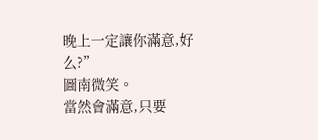晚上一定讓你滿意,好么?”
圖南微笑。
當然會滿意,只要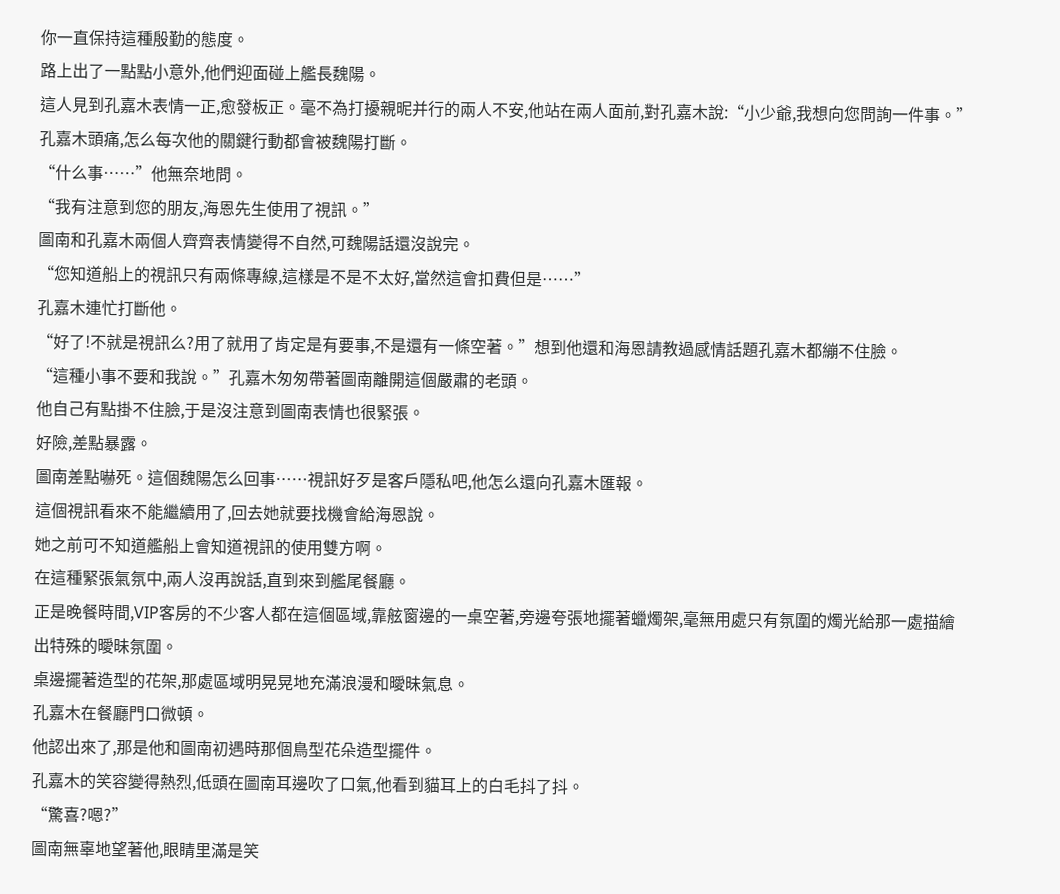你一直保持這種殷勤的態度。
路上出了一點點小意外,他們迎面碰上艦長魏陽。
這人見到孔嘉木表情一正,愈發板正。毫不為打擾親昵并行的兩人不安,他站在兩人面前,對孔嘉木說:“小少爺,我想向您問詢一件事。”
孔嘉木頭痛,怎么每次他的關鍵行動都會被魏陽打斷。
“什么事……”他無奈地問。
“我有注意到您的朋友,海恩先生使用了視訊。”
圖南和孔嘉木兩個人齊齊表情變得不自然,可魏陽話還沒說完。
“您知道船上的視訊只有兩條專線,這樣是不是不太好,當然這會扣費但是……”
孔嘉木連忙打斷他。
“好了!不就是視訊么?用了就用了肯定是有要事,不是還有一條空著。”想到他還和海恩請教過感情話題孔嘉木都繃不住臉。
“這種小事不要和我說。”孔嘉木匆匆帶著圖南離開這個嚴肅的老頭。
他自己有點掛不住臉,于是沒注意到圖南表情也很緊張。
好險,差點暴露。
圖南差點嚇死。這個魏陽怎么回事……視訊好歹是客戶隱私吧,他怎么還向孔嘉木匯報。
這個視訊看來不能繼續用了,回去她就要找機會給海恩說。
她之前可不知道艦船上會知道視訊的使用雙方啊。
在這種緊張氣氛中,兩人沒再說話,直到來到艦尾餐廳。
正是晚餐時間,VIP客房的不少客人都在這個區域,靠舷窗邊的一桌空著,旁邊夸張地擺著蠟燭架,毫無用處只有氛圍的燭光給那一處描繪出特殊的曖昧氛圍。
桌邊擺著造型的花架,那處區域明晃晃地充滿浪漫和曖昧氣息。
孔嘉木在餐廳門口微頓。
他認出來了,那是他和圖南初遇時那個鳥型花朵造型擺件。
孔嘉木的笑容變得熱烈,低頭在圖南耳邊吹了口氣,他看到貓耳上的白毛抖了抖。
“驚喜?嗯?”
圖南無辜地望著他,眼睛里滿是笑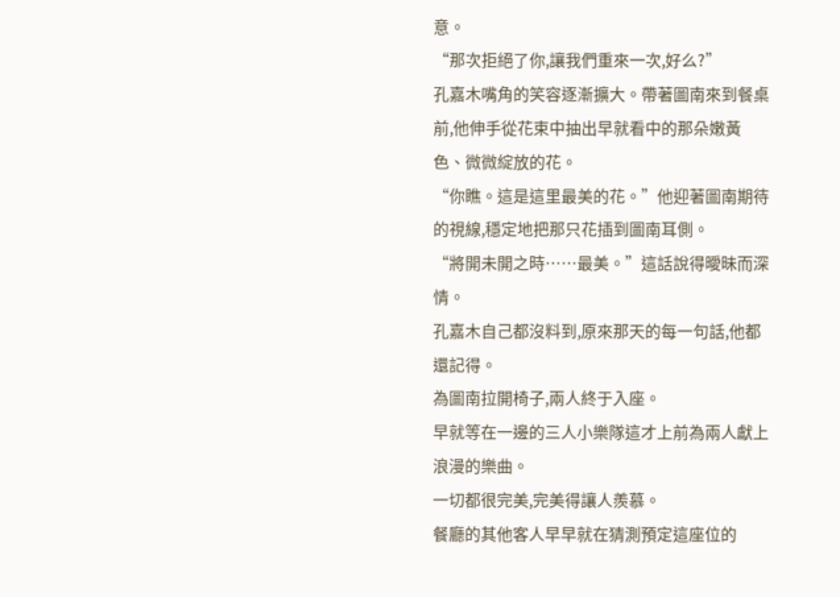意。
“那次拒絕了你,讓我們重來一次,好么?”
孔嘉木嘴角的笑容逐漸擴大。帶著圖南來到餐桌前,他伸手從花束中抽出早就看中的那朵嫩黃色、微微綻放的花。
“你瞧。這是這里最美的花。”他迎著圖南期待的視線,穩定地把那只花插到圖南耳側。
“將開未開之時……最美。”這話說得曖昧而深情。
孔嘉木自己都沒料到,原來那天的每一句話,他都還記得。
為圖南拉開椅子,兩人終于入座。
早就等在一邊的三人小樂隊這才上前為兩人獻上浪漫的樂曲。
一切都很完美,完美得讓人羨慕。
餐廳的其他客人早早就在猜測預定這座位的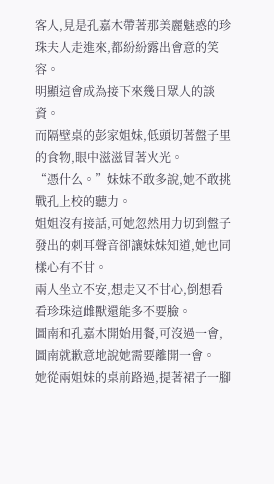客人,見是孔嘉木帶著那美麗魅惑的珍珠夫人走進來,都紛紛露出會意的笑容。
明顯這會成為接下來幾日眾人的談資。
而隔壁桌的彭家姐妹,低頭切著盤子里的食物,眼中滋滋冒著火光。
“憑什么。”妹妹不敢多說,她不敢挑戰孔上校的聽力。
姐姐沒有接話,可她忽然用力切到盤子發出的刺耳聲音卻讓妹妹知道,她也同樣心有不甘。
兩人坐立不安,想走又不甘心,倒想看看珍珠這雌獸還能多不要臉。
圖南和孔嘉木開始用餐,可沒過一會,圖南就歉意地說她需要離開一會。
她從兩姐妹的桌前路過,提著裙子一腳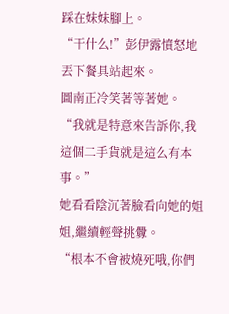踩在妹妹腳上。
“干什么!”彭伊露憤怒地丟下餐具站起來。
圖南正冷笑著等著她。
“我就是特意來告訴你,我這個二手貨就是這么有本事。”
她看看陰沉著臉看向她的姐姐,繼續輕聲挑釁。
“根本不會被燒死哦,你們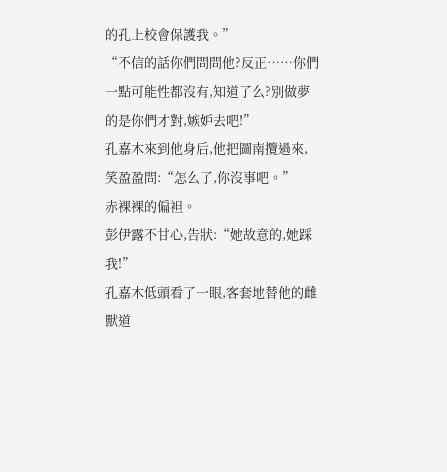的孔上校會保護我。”
“不信的話你們問問他?反正……你們一點可能性都沒有,知道了么?別做夢的是你們才對,嫉妒去吧!”
孔嘉木來到他身后,他把圖南攬過來,笑盈盈問:“怎么了,你沒事吧。”
赤裸裸的偏袒。
彭伊露不甘心,告狀:“她故意的,她踩我!”
孔嘉木低頭看了一眼,客套地替他的雌獸道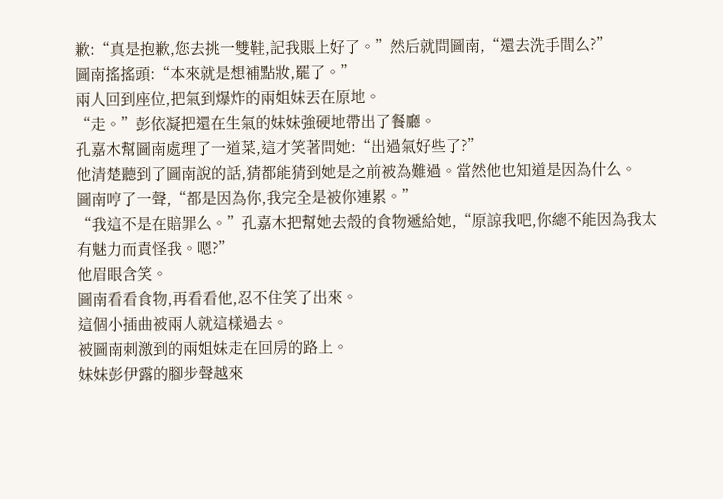歉:“真是抱歉,您去挑一雙鞋,記我賬上好了。”然后就問圖南,“還去洗手間么?”
圖南搖搖頭:“本來就是想補點妝,罷了。”
兩人回到座位,把氣到爆炸的兩姐妹丟在原地。
“走。”彭依凝把還在生氣的妹妹強硬地帶出了餐廳。
孔嘉木幫圖南處理了一道菜,這才笑著問她:“出過氣好些了?”
他清楚聽到了圖南說的話,猜都能猜到她是之前被為難過。當然他也知道是因為什么。
圖南哼了一聲,“都是因為你,我完全是被你連累。”
“我這不是在賠罪么。”孔嘉木把幫她去殼的食物遞給她,“原諒我吧,你總不能因為我太有魅力而責怪我。嗯?”
他眉眼含笑。
圖南看看食物,再看看他,忍不住笑了出來。
這個小插曲被兩人就這樣過去。
被圖南刺激到的兩姐妹走在回房的路上。
妹妹彭伊露的腳步聲越來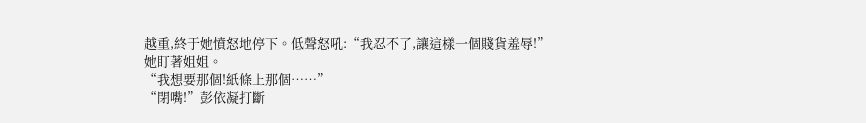越重,終于她憤怒地停下。低聲怒吼:“我忍不了,讓這樣一個賤貨羞辱!”
她盯著姐姐。
“我想要那個!紙條上那個……”
“閉嘴!”彭依凝打斷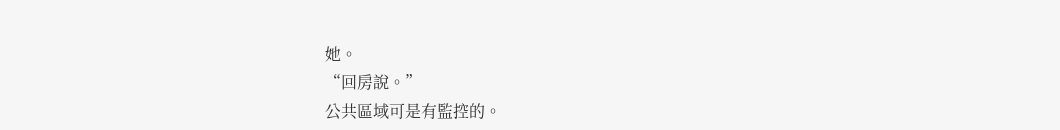她。
“回房說。”
公共區域可是有監控的。